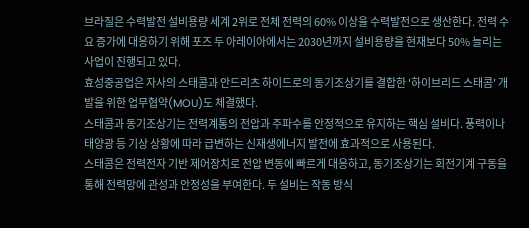브라질은 수력발전 설비용량 세계 2위로 전체 전력의 60% 이상을 수력발전으로 생산한다. 전력 수요 증가에 대응하기 위해 포즈 두 아레이아에서는 2030년까지 설비용량을 현재보다 50% 늘리는 사업이 진행되고 있다.
효성중공업은 자사의 스태콤과 안드리츠 하이드로의 동기조상기를 결합한 '하이브리드 스태콤' 개발을 위한 업무협약(MOU)도 체결했다.
스태콤과 동기조상기는 전력계통의 전압과 주파수를 안정적으로 유지하는 핵심 설비다. 풍력이나 태양광 등 기상 상황에 따라 급변하는 신재생에너지 발전에 효과적으로 사용된다.
스태콤은 전력전자 기반 제어장치로 전압 변동에 빠르게 대응하고, 동기조상기는 회전기계 구동을 통해 전력망에 관성과 안정성을 부여한다. 두 설비는 작동 방식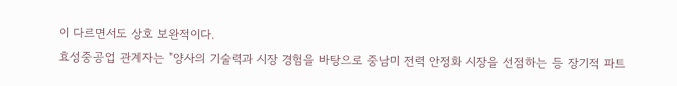이 다르면서도 상호 보완적이다.
효성중공업 관계자는 "양사의 기술력과 시장 경험을 바탕으로 중남미 전력 안정화 시장을 선점하는 등 장기적 파트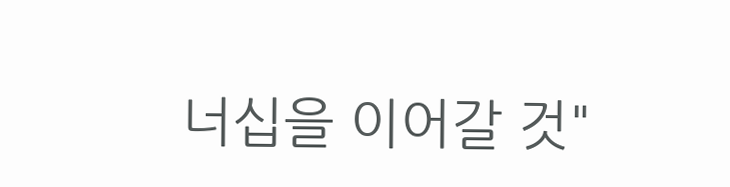너십을 이어갈 것"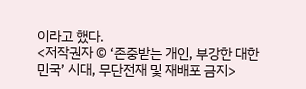이라고 했다.
<저작권자 © ‘존중받는 개인, 부강한 대한민국’ 시대, 무단전재 및 재배포 금지>